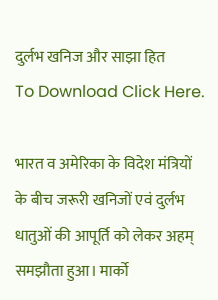दुर्लभ खनिज और साझा हित
To Download Click Here.

भारत व अमेरिका के विदेश मंत्रियों के बीच जरूरी खनिजों एवं दुर्लभ धातुओं की आपूर्ति को लेकर अहम् समझौता हुआ। मार्को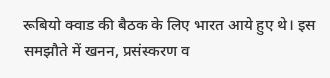रूबियो क्वाड की बैठक के लिए भारत आये हुए थे। इस समझौते में खनन, प्रसंस्करण व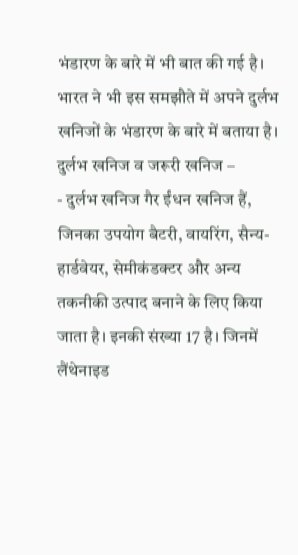भंडारण के बारे में भी बात की गई है। भारत ने भी इस समझौते में अपने दुर्लभ खनिजों के भंडारण के बारे में बताया है।
दुर्लभ खनिज व जरूरी खनिज –
- दुर्लभ खनिज गैर ईंधन खनिज हैं, जिनका उपयोग बैटरी, वायरिंग, सैन्य-हार्डवेयर, सेमीकंडक्टर और अन्य तकनीकी उत्पाद बनाने के लिए किया जाता है। इनकी संख्या 17 है। जिनमें लैंथेनाइड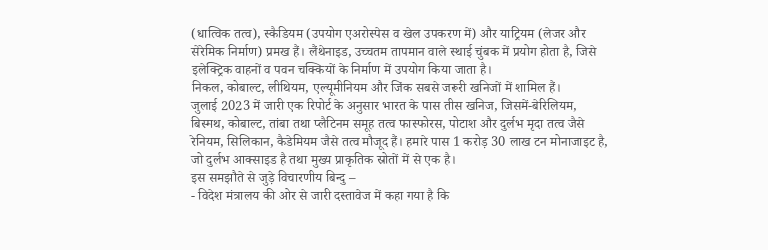(धात्विक तत्व), स्कैडियम (उपयोग एअरोस्पेस व खेल उपकरण में) और याट्रियम (लेजर और सेरेमिक निर्माण) प्रमख हैं। लैंथेनाइड, उच्चतम तापमान वाले स्थाई चुंबक में प्रयोग होता है, जिसे इलेक्ट्रिक वाहनों व पवन चक्कियों के निर्माण में उपयोग किया जाता है।
निकल, कोबाल्ट, लीथियम, एल्यूमीनियम और जिंक सबसे जरूरी खनिजों में शामिल हैं।
जुलाई 2023 में जारी एक रिपोर्ट के अनुसार भारत के पास तीस खनिज, जिसमें-बेरिलियम, बिस्मथ, कोबाल्ट, तांबा तथा प्लैटिनम समूह तत्व फास्फोरस, पोटाश और दुर्लभ मृदा तत्व जैसे रेनियम, सिलिकान, कैडेमियम जैसे तत्व मौजूद हैं। हमारे पास 1 करोड़ 30 लाख टन मोनाजाइट है, जो दुर्लभ आक्साइड है तथा मुख्य प्राकृतिक स्रोतों में से एक है।
इस समझौते से जुड़े विचारणीय बिन्दु –
- विदेश मंत्रालय की ओर से जारी दस्तावेज में कहा गया है कि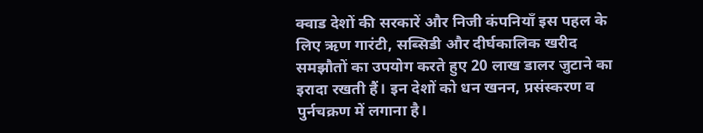क्वाड देशों की सरकारें और निजी कंपनियाँ इस पहल के लिए ऋण गारंटी, सब्सिडी और दीर्घकालिक खरीद समझौतों का उपयोग करते हुए 20 लाख डालर जुटाने का इरादा रखती हैं। इन देशों को धन खनन, प्रसंस्करण व पुर्नचक्रण में लगाना है।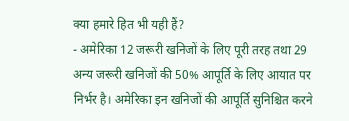क्या हमारे हित भी यही हैं?
- अमेरिका 12 जरूरी खनिजों के लिए पूरी तरह तथा 29 अन्य जरूरी खनिजों की 50% आपूर्ति के लिए आयात पर निर्भर है। अमेरिका इन खनिजों की आपूर्ति सुनिश्चित करने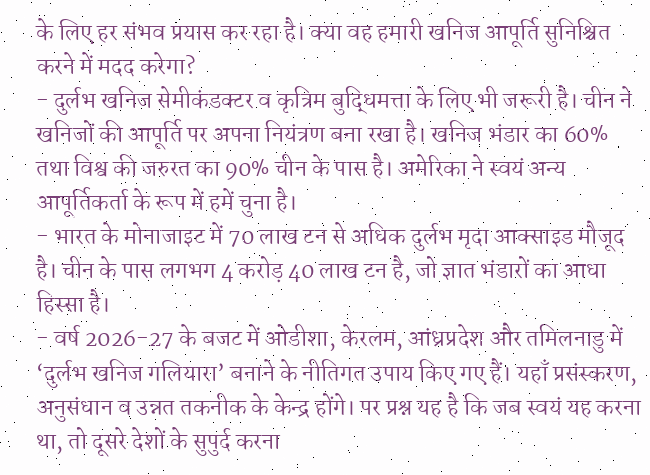के लिए हर संभव प्रयास कर रहा है। क्या वह हमारी खनिज आपूर्ति सुनिश्चित करने में मदद करेगा?
- दुर्लभ खनिज सेमीकंडक्टर व कृत्रिम बुद्धिमत्ता के लिए भी जरूरी है। चीन ने खनिजों की आपूर्ति पर अपना नियंत्रण बना रखा है। खनिज भंडार का 60% तथा विश्व की जरुरत का 90% चीन के पास है। अमेरिका ने स्वयं अन्य आपूर्तिकर्ता के रूप में हमें चुना है।
- भारत के मोनाजाइट में 70 लाख टन से अधिक दुर्लभ मृदा आक्साइड मौजूद है। चीन के पास लगभग 4 करोड़ 40 लाख टन है, जो ज्ञात भंडारों का आधा हिस्सा है।
- वर्ष 2026-27 के बजट में ओडीशा, केरलम, आंध्रप्रदेश और तमिलनाडु में ‘दुर्लभ खनिज गलियारा’ बनाने के नीतिगत उपाय किए गए हैं। यहाँ प्रसंस्करण, अनुसंधान व उन्नत तकनीक के केन्द्र होंगे। पर प्रश्न यह है कि जब स्वयं यह करना था, तो दूसरे देशों के सुपुर्द करना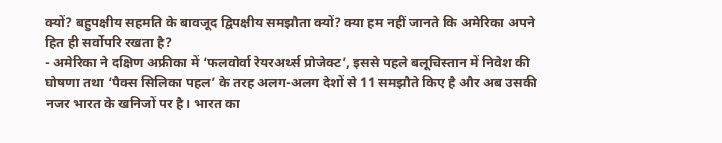क्यों? बहुपक्षीय सहमति के बावजूद द्विपक्षीय समझौता क्यों? क्या हम नहीं जानते कि अमेरिका अपने हित ही सर्वोपरि रखता है?
- अमेरिका ने दक्षिण अफ्रीका में ‘फलवोर्वा रेयरअर्थ्स प्रोजेक्ट’, इससे पहले बलूचिस्तान में निवेश की घोषणा तथा ‘पैक्स सिलिका पहल’ के तरह अलग-अलग देशों से 11 समझौते किए है और अब उसकी नजर भारत के खनिजों पर है। भारत का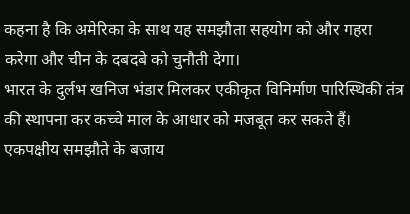कहना है कि अमेरिका के साथ यह समझौता सहयोग को और गहरा करेगा और चीन के दबदबे को चुनौती देगा।
भारत के दुर्लभ खनिज भंडार मिलकर एकीकृत विनिर्माण पारिस्थिकी तंत्र की स्थापना कर कच्चे माल के आधार को मजबूत कर सकते हैं। एकपक्षीय समझौते के बजाय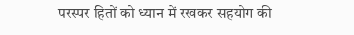परस्पर हितों को ध्यान में रखकर सहयोग की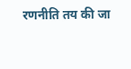रणनीति तय की जा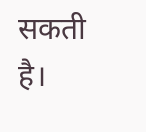सकती है।